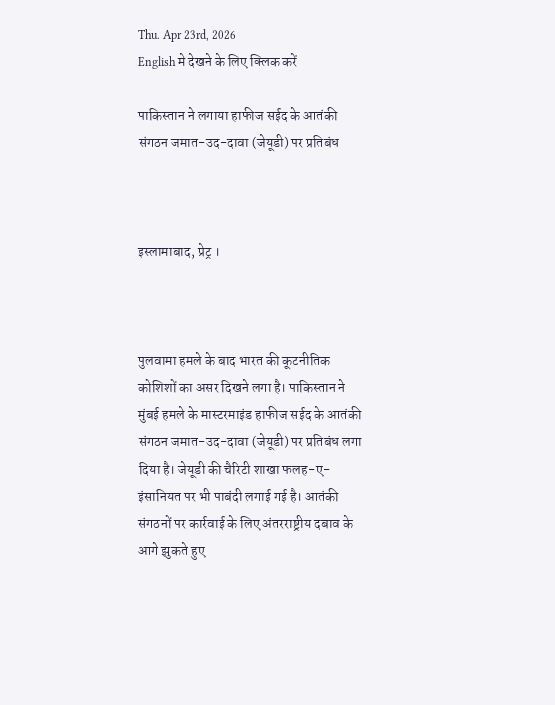Thu. Apr 23rd, 2026
English मे देखने के लिए क्लिक करें

पाकिस्तान ने लगाया हाफीज सईद के आतंकी संगठन जमात-उद-दावा (जेयूडी) पर प्रतिबंध



इस्लामाबाद, प्रेट्र ।



पुलवामा हमले के बाद भारत की कूटनीतिक कोशिशों का असर दिखने लगा है। पाकिस्तान ने मुंबई हमले के मास्टरमाइंड हाफीज सईद के आतंकी संगठन जमात-उद-दावा (जेयूडी) पर प्रतिबंध लगा दिया है। जेयूडी की चैरिटी शाखा फलह-ए-इंसानियत पर भी पाबंदी लगाई गई है। आतंकी संगठनों पर कार्रवाई के लिए अंतरराष्ट्रीय दबाव के आगे झुकते हुए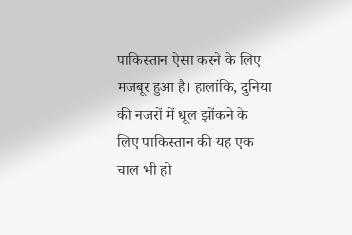पाकिस्तान ऐसा करने के लिए मजबूर हुआ है। हालांकि, दुनिया की नजरों में धूल झोंकने के लिए पाकिस्तान की यह एक चाल भी हो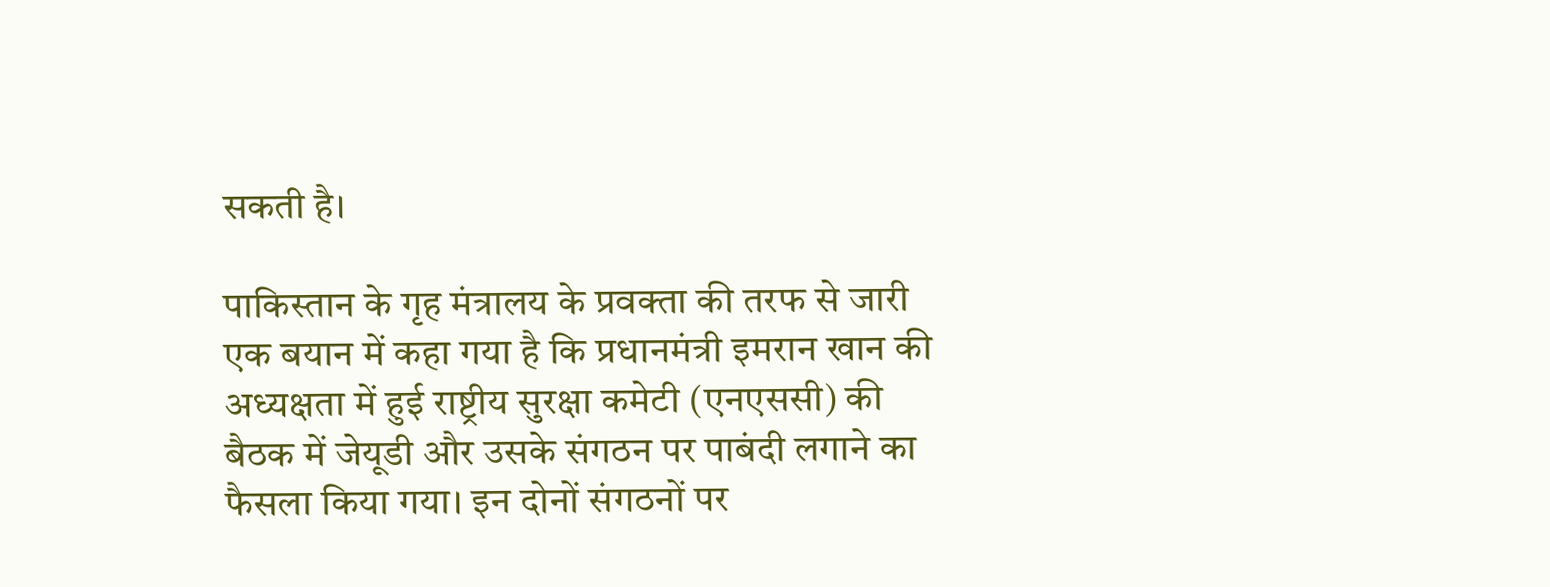सकती है।

पाकिस्तान के गृह मंत्रालय के प्रवक्ता की तरफ से जारी एक बयान में कहा गया है कि प्रधानमंत्री इमरान खान की अध्यक्षता में हुई राष्ट्रीय सुरक्षा कमेटी (एनएससी) की बैठक में जेयूडी और उसके संगठन पर पाबंदी लगाने का फैसला किया गया। इन दोनों संगठनों पर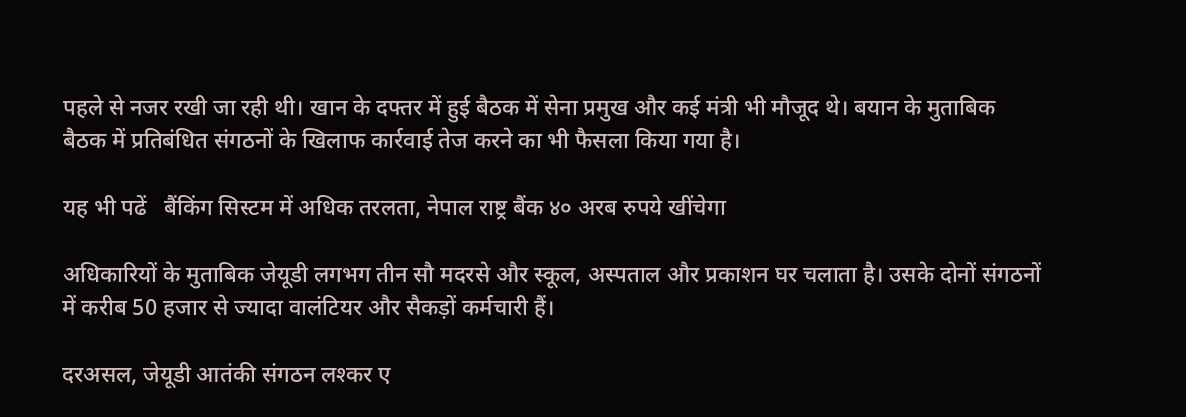पहले से नजर रखी जा रही थी। खान के दफ्तर में हुई बैठक में सेना प्रमुख और कई मंत्री भी मौजूद थे। बयान के मुताबिक बैठक में प्रतिबंधित संगठनों के खिलाफ कार्रवाई तेज करने का भी फैसला किया गया है।

यह भी पढें   बैंकिंग सिस्टम में अधिक तरलता, नेपाल राष्ट्र बैंक ४० अरब रुपये खींचेगा

अधिकारियों के मुताबिक जेयूडी लगभग तीन सौ मदरसे और स्कूल, अस्पताल और प्रकाशन घर चलाता है। उसके दोनों संगठनों में करीब 50 हजार से ज्यादा वालंटियर और सैकड़ों कर्मचारी हैं।

दरअसल, जेयूडी आतंकी संगठन लश्कर ए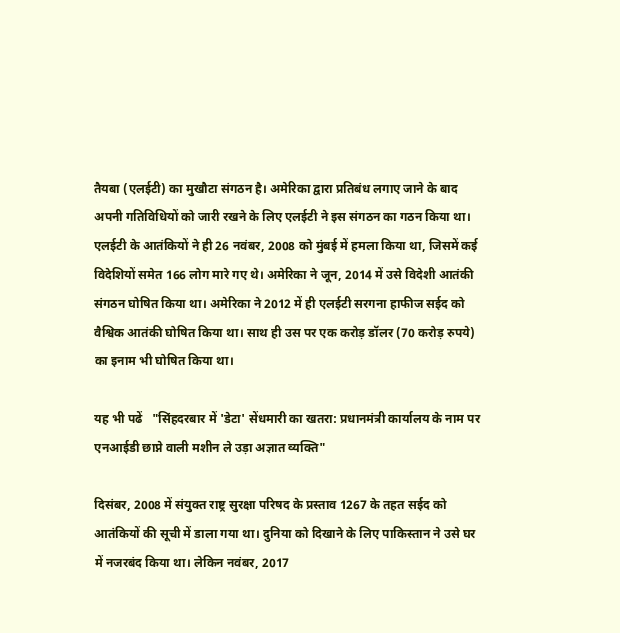तैयबा (एलईटी) का मुखौटा संगठन है। अमेरिका द्वारा प्रतिबंध लगाए जाने के बाद अपनी गतिविधियों को जारी रखने के लिए एलईटी ने इस संगठन का गठन किया था। एलईटी के आतंकियों ने ही 26 नवंबर, 2008 को मुंबई में हमला किया था, जिसमें कई विदेशियों समेत 166 लोग मारे गए थे। अमेरिका ने जून, 2014 में उसे विदेशी आतंकी संगठन घोषित किया था। अमेरिका ने 2012 में ही एलईटी सरगना हाफीज सईद को वैश्विक आतंकी घोषित किया था। साथ ही उस पर एक करोड़ डॉलर (70 करोड़ रुपये) का इनाम भी घोषित किया था।

यह भी पढें   "सिंहदरबार में 'डेटा' सेंधमारी का खतरा: प्रधानमंत्री कार्यालय के नाम पर एनआईडी छाप्ने वाली मशीन ले उड़ा अज्ञात व्यक्ति"

दिसंबर, 2008 में संयुक्त राष्ट्र सुरक्षा परिषद के प्रस्ताव 1267 के तहत सईद को आतंकियों की सूची में डाला गया था। दुनिया को दिखाने के लिए पाकिस्तान ने उसे घर में नजरबंद किया था। लेकिन नवंबर, 2017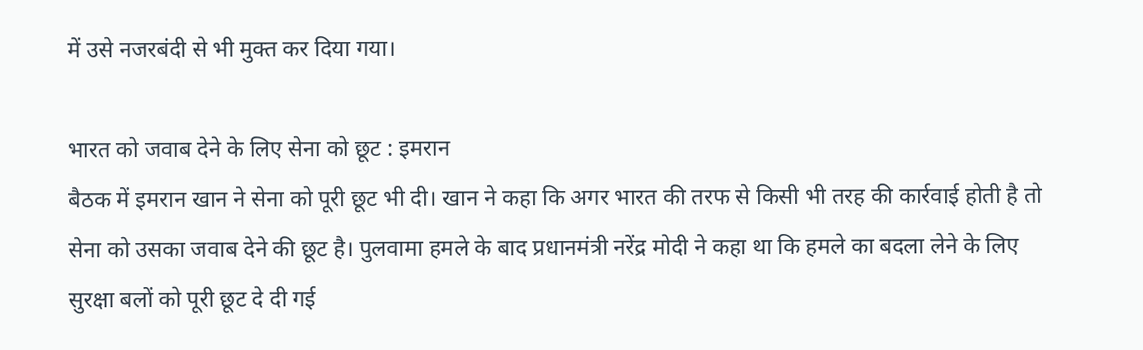में उसे नजरबंदी से भी मुक्त कर दिया गया।

भारत को जवाब देने के लिए सेना को छूट : इमरान
बैठक में इमरान खान ने सेना को पूरी छूट भी दी। खान ने कहा कि अगर भारत की तरफ से किसी भी तरह की कार्रवाई होती है तो सेना को उसका जवाब देने की छूट है। पुलवामा हमले के बाद प्रधानमंत्री नरेंद्र मोदी ने कहा था कि हमले का बदला लेने के लिए सुरक्षा बलों को पूरी छूट दे दी गई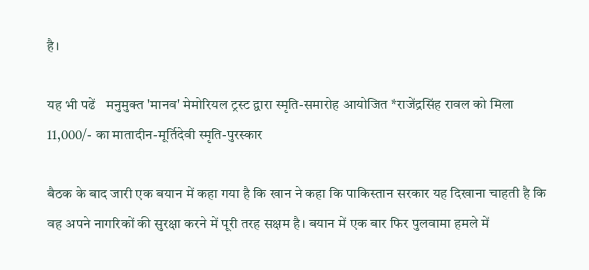है।

यह भी पढें   मनुमुक्त 'मानव' मेमोरियल ट्रस्ट द्वारा स्मृति-समारोह आयोजित *राजेंद्रसिंह रावल को मिला 11,000/- का मातादीन-मूर्तिदेवी स्मृति-पुरस्कार

बैठक के बाद जारी एक बयान में कहा गया है कि खान ने कहा कि पाकिस्तान सरकार यह दिखाना चाहती है कि वह अपने नागरिकों की सुरक्षा करने में पूरी तरह सक्षम है। बयान में एक बार फिर पुलवामा हमले में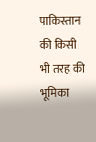पाकिस्तान की किसी भी तरह की भूमिका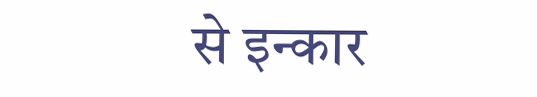से इन्कार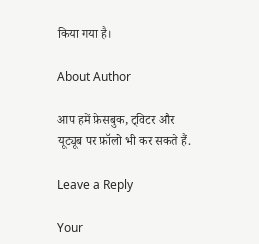किया गया है।

About Author

आप हमें फ़ेसबुक, ट्विटर और यूट्यूब पर फ़ॉलो भी कर सकते हैं.

Leave a Reply

Your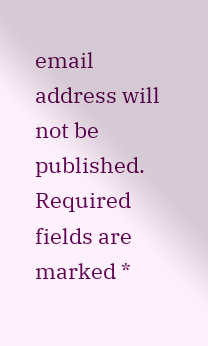email address will not be published. Required fields are marked *